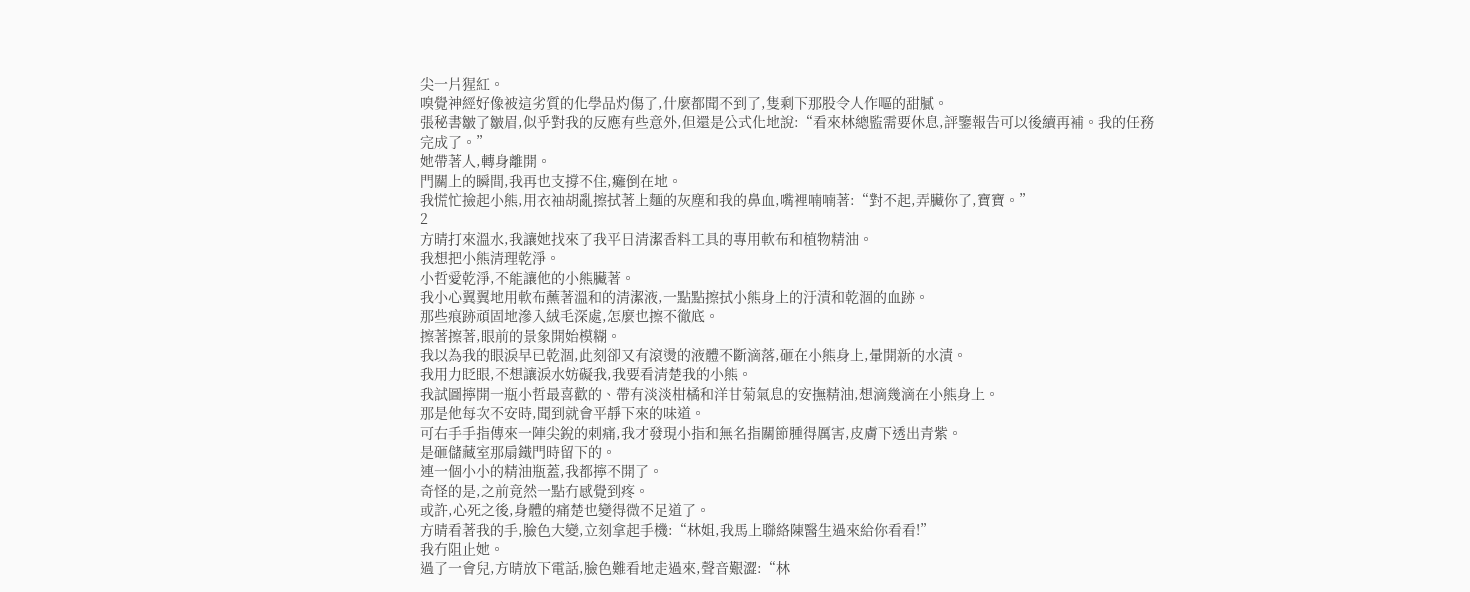尖一片猩紅。
嗅覺神經好像被這劣質的化學品灼傷了,什麼都聞不到了,隻剩下那股令人作嘔的甜膩。
張秘書皺了皺眉,似乎對我的反應有些意外,但還是公式化地說:“看來林總監需要休息,評鑒報告可以後續再補。我的任務完成了。”
她帶著人,轉身離開。
門關上的瞬間,我再也支撐不住,癱倒在地。
我慌忙撿起小熊,用衣袖胡亂擦拭著上麵的灰塵和我的鼻血,嘴裡喃喃著:“對不起,弄臟你了,寶寶。”
2
方晴打來溫水,我讓她找來了我平日清潔香料工具的專用軟布和植物精油。
我想把小熊清理乾淨。
小哲愛乾淨,不能讓他的小熊臟著。
我小心翼翼地用軟布蘸著溫和的清潔液,一點點擦拭小熊身上的汙漬和乾涸的血跡。
那些痕跡頑固地滲入絨毛深處,怎麼也擦不徹底。
擦著擦著,眼前的景象開始模糊。
我以為我的眼淚早已乾涸,此刻卻又有滾燙的液體不斷滴落,砸在小熊身上,暈開新的水漬。
我用力眨眼,不想讓淚水妨礙我,我要看清楚我的小熊。
我試圖擰開一瓶小哲最喜歡的、帶有淡淡柑橘和洋甘菊氣息的安撫精油,想滴幾滴在小熊身上。
那是他每次不安時,聞到就會平靜下來的味道。
可右手手指傳來一陣尖銳的刺痛,我才發現小指和無名指關節腫得厲害,皮膚下透出青紫。
是砸儲藏室那扇鐵門時留下的。
連一個小小的精油瓶蓋,我都擰不開了。
奇怪的是,之前竟然一點冇感覺到疼。
或許,心死之後,身體的痛楚也變得微不足道了。
方晴看著我的手,臉色大變,立刻拿起手機:“林姐,我馬上聯絡陳醫生過來給你看看!”
我冇阻止她。
過了一會兒,方晴放下電話,臉色難看地走過來,聲音艱澀:“林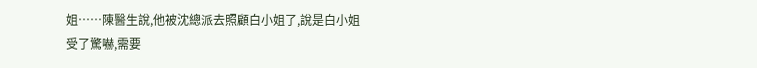姐……陳醫生說,他被沈總派去照顧白小姐了,說是白小姐受了驚嚇,需要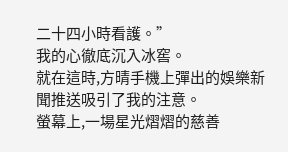二十四小時看護。”
我的心徹底沉入冰窖。
就在這時,方晴手機上彈出的娛樂新聞推送吸引了我的注意。
螢幕上,一場星光熠熠的慈善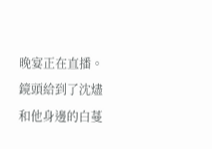晚宴正在直播。
鏡頭給到了沈燼和他身邊的白蔓